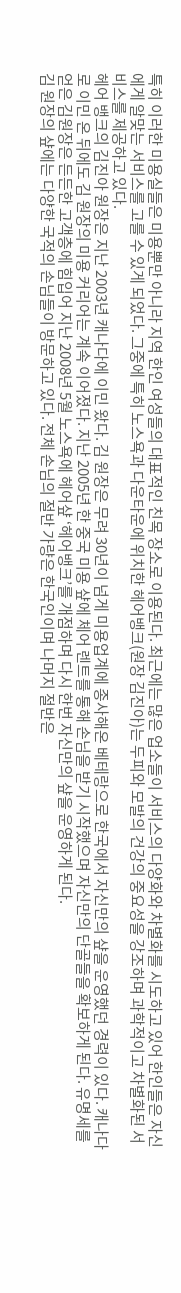특히 이러한 미용실들은 미용뿐만 아니라 지역 한인 여성들의 대표적인 친목 장소로 이용된다. 최근에는 많은 업소들이 서비스의 다양화와 차별화를 시도하고 있어 한인들은 자신에게 알맞는 서비스를 고를 수 있게 되었다. 그중에 특히 노스욕과 다운타운에 위치한 헤어뱅크(원장 김진아)는 두피와 모발의 건강의 중요성을 강조하며 과학적이고 차별화된 서비스를 제공하고 있다.
헤어 뱅크의 김진아 원장은 지난 2003년 캐나다에 이민 왔다. 김 원장은 무려 30년이 넘게 미용업계에 종사해온 베테랑으로 한국에서 자신만의 샾을 운영했던 경력이 있다. 캐나다로 이민 온 뒤에도 김 원장의 미용 커리어는 계속 이어졌다. 지난 2005년 한 중국 미용 샾에 체어 렌트를 통해 손님을 받기 시작했으며 자신만의 단골들을 확보하게 된다. 유명세를 얻은 김원장은 든든한 고객층에 힘입어 지난 2008년 5월 노스욕에 헤어샾 ‘헤어뱅크’를 개점하며 다시 한번 자신만의 샾을 운영하게 된다.
김 원장의 샾에는 다양한 국적의 손님들이 방문하고 있다. 전체 손님의 절반 가량은 한국인이며 나머지 절반은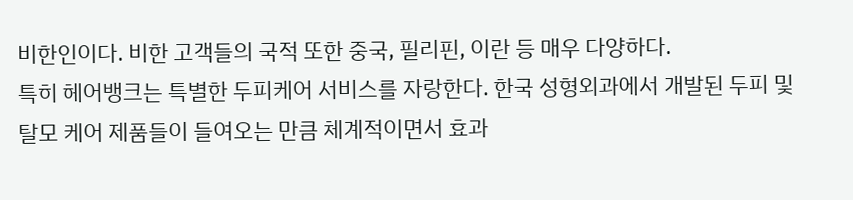비한인이다. 비한 고객들의 국적 또한 중국, 필리핀, 이란 등 매우 다양하다.
특히 헤어뱅크는 특별한 두피케어 서비스를 자랑한다. 한국 성형외과에서 개발된 두피 및 탈모 케어 제품들이 들여오는 만큼 체계적이면서 효과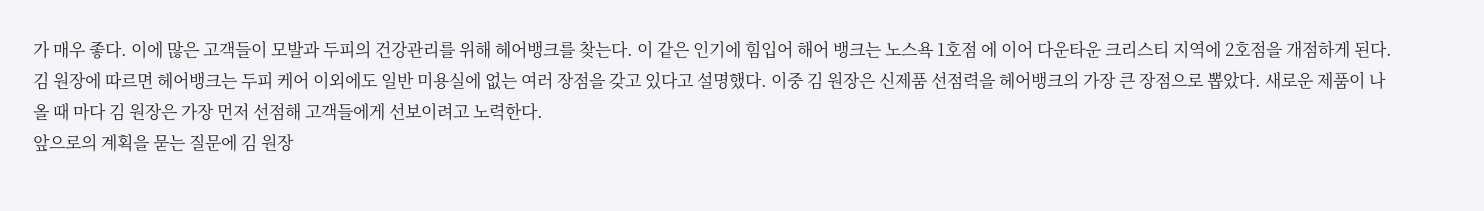가 매우 좋다. 이에 많은 고객들이 모발과 두피의 건강관리를 위해 헤어뱅크를 찾는다. 이 같은 인기에 힘입어 해어 뱅크는 노스욕 1호점 에 이어 다운타운 크리스티 지역에 2호점을 개점하게 된다.
김 원장에 따르면 헤어뱅크는 두피 케어 이외에도 일반 미용실에 없는 여러 장점을 갖고 있다고 설명했다. 이중 김 원장은 신제품 선점력을 헤어뱅크의 가장 큰 장점으로 뽑았다. 새로운 제품이 나올 때 마다 김 원장은 가장 먼저 선점해 고객들에게 선보이려고 노력한다.
앞으로의 계획을 묻는 질문에 김 원장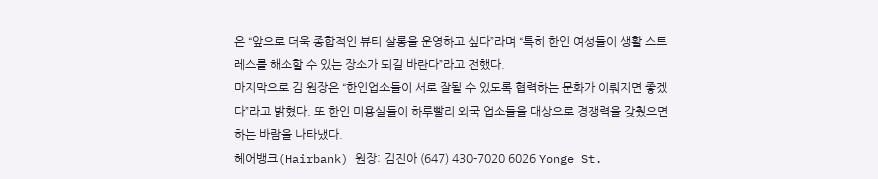은 “앞으로 더욱 종합적인 뷰티 살롱을 운영하고 싶다”라며 “특히 한인 여성들이 생활 스트레스를 해소할 수 있는 장소가 되길 바란다”라고 전했다.
마지막으로 김 원장은 “한인업소들이 서로 잘될 수 있도록 협력하는 문화가 이뤄지면 좋겠다”라고 밝혔다. 또 한인 미용실들이 하루빨리 외국 업소들을 대상으로 경쟁력을 갖췄으면 하는 바람을 나타냈다.
헤어뱅크(Hairbank) 원장: 김진아 (647) 430-7020 6026 Yonge St.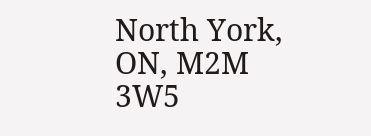North York, ON, M2M 3W5